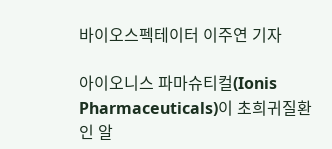바이오스펙테이터 이주연 기자

아이오니스 파마슈티컬(Ionis Pharmaceuticals)이 초희귀질환인 알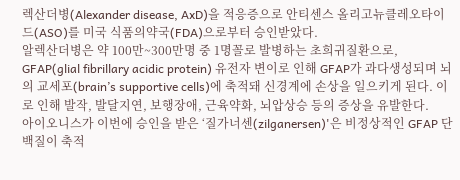렉산더병(Alexander disease, AxD)을 적응증으로 안티센스 올리고뉴클레오타이드(ASO)를 미국 식품의약국(FDA)으로부터 승인받았다.
알렉산더병은 약 100만~300만명 중 1명꼴로 발병하는 초희귀질환으로, GFAP(glial fibrillary acidic protein) 유전자 변이로 인해 GFAP가 과다생성되며 뇌의 교세포(brain’s supportive cells)에 축적돼 신경계에 손상을 일으키게 된다. 이로 인해 발작, 발달지연, 보행장애, 근육약화, 뇌압상승 등의 증상을 유발한다.
아이오니스가 이번에 승인을 받은 ‘질가너센(zilganersen)'은 비정상적인 GFAP 단백질이 축적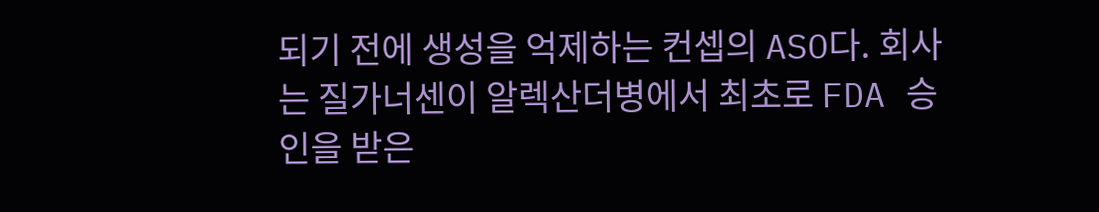되기 전에 생성을 억제하는 컨셉의 ASO다. 회사는 질가너센이 알렉산더병에서 최초로 FDA 승인을 받은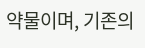약물이며, 기존의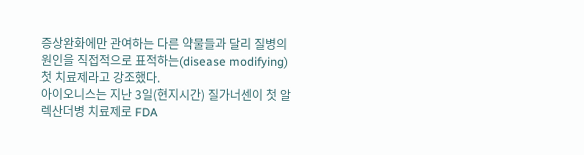증상완화에만 관여하는 다른 약물들과 달리 질병의 원인을 직접적으로 표적하는(disease modifying) 첫 치료제라고 강조했다.
아이오니스는 지난 3일(현지시간) 질가너센이 첫 알렉산더병 치료제로 FDA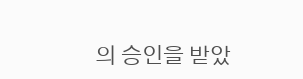의 승인을 받았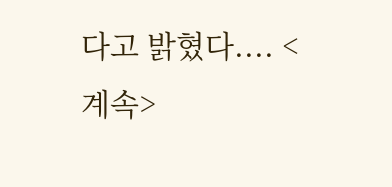다고 밝혔다.... <계속>